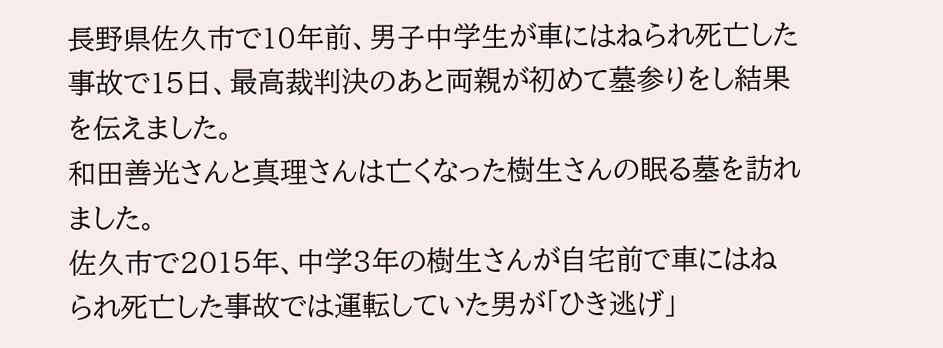長野県佐久市で10年前、男子中学生が車にはねられ死亡した事故で15日、最高裁判決のあと両親が初めて墓参りをし結果を伝えました。
和田善光さんと真理さんは亡くなった樹生さんの眠る墓を訪れました。
佐久市で2015年、中学3年の樹生さんが自宅前で車にはねられ死亡した事故では運転していた男が「ひき逃げ」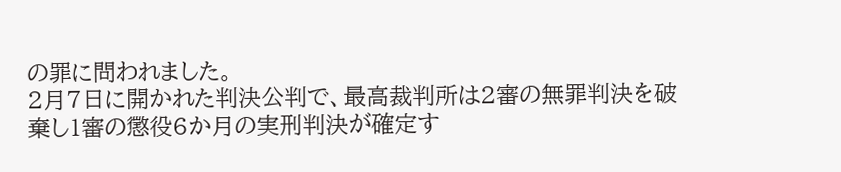の罪に問われました。
2月7日に開かれた判決公判で、最高裁判所は2審の無罪判決を破棄し1審の懲役6か月の実刑判決が確定す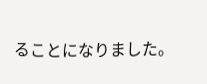ることになりました。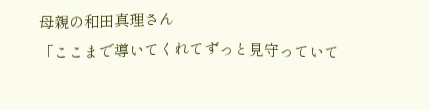母親の和田真理さん
「ここまで導いてくれてずっと見守っていて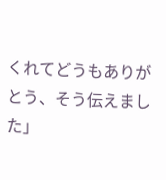くれてどうもありがとう、そう伝えました」